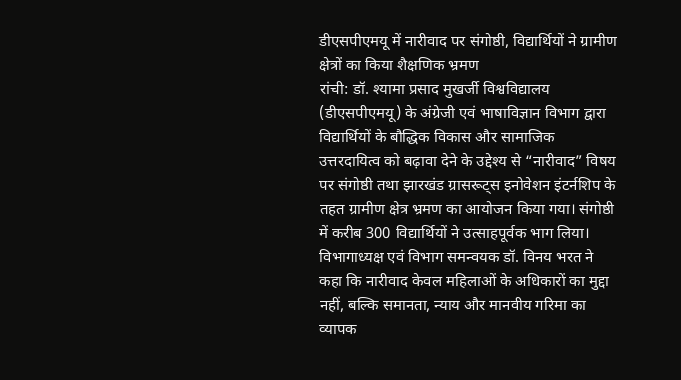डीएसपीएमयू में नारीवाद पर संगोष्ठी, विद्यार्थियों ने ग्रामीण क्षेत्रों का किया शैक्षणिक भ्रमण
रांची: डॉ. श्यामा प्रसाद मुखर्जी विश्वविद्यालय (डीएसपीएमयू) के अंग्रेजी एवं भाषाविज्ञान विभाग द्वारा विद्यार्थियों के बौद्धिक विकास और सामाजिक उत्तरदायित्व को बढ़ावा देने के उद्देश्य से “नारीवाद” विषय पर संगोष्ठी तथा झारखंड ग्रासरूट्स इनोवेशन इंटर्नशिप के तहत ग्रामीण क्षेत्र भ्रमण का आयोजन किया गया। संगोष्ठी में करीब 300 विद्यार्थियों ने उत्साहपूर्वक भाग लिया।
विभागाध्यक्ष एवं विभाग समन्वयक डॉ. विनय भरत ने कहा कि नारीवाद केवल महिलाओं के अधिकारों का मुद्दा नहीं, बल्कि समानता, न्याय और मानवीय गरिमा का व्यापक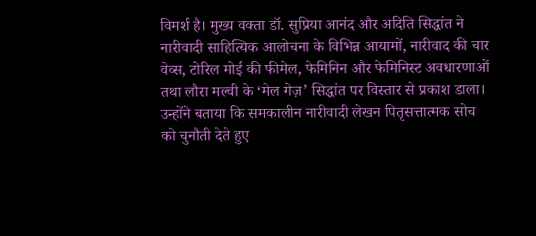विमर्श है। मुख्य वक्ता डॉ. सुप्रिया आनंद और अदिति सिद्धांत ने नारीवादी साहित्यिक आलोचना के विभिन्न आयामों, नारीवाद की चार वेव्स, टोरिल मोई की फीमेल, फेमिनिन और फेमिनिस्ट अवधारणाओं तथा लौरा मल्वी के ‘मेल गेज़’ सिद्धांत पर विस्तार से प्रकाश डाला। उन्होंने बताया कि समकालीन नारीवादी लेखन पितृसत्तात्मक सोच को चुनौती देते हुए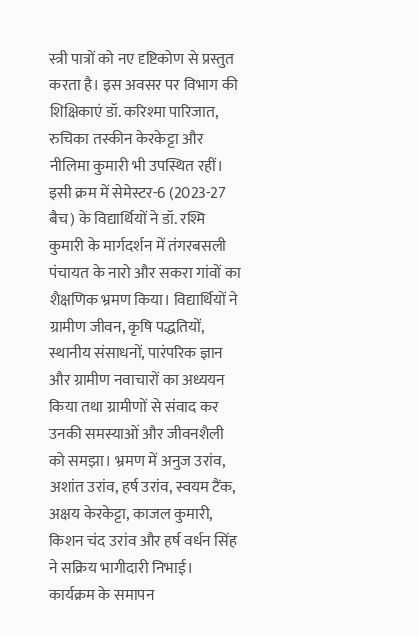स्त्री पात्रों को नए दृष्टिकोण से प्रस्तुत करता है। इस अवसर पर विभाग की शिक्षिकाएं डॉ. करिश्मा पारिजात, रुचिका तस्कीन केरकेट्टा और नीलिमा कुमारी भी उपस्थित रहीं।
इसी क्रम में सेमेस्टर-6 (2023-27 बैच) के विद्यार्थियों ने डॉ. रश्मि कुमारी के मार्गदर्शन में तंगरबसली पंचायत के नारो और सकरा गांवों का शैक्षणिक भ्रमण किया। विद्यार्थियों ने ग्रामीण जीवन, कृषि पद्धतियों, स्थानीय संसाधनों, पारंपरिक ज्ञान और ग्रामीण नवाचारों का अध्ययन किया तथा ग्रामीणों से संवाद कर उनकी समस्याओं और जीवनशैली को समझा। भ्रमण में अनुज उरांव, अशांत उरांव, हर्ष उरांव, स्वयम टैंक, अक्षय केरकेट्टा, काजल कुमारी, किशन चंद उरांव और हर्ष वर्धन सिंह ने सक्रिय भागीदारी निभाई।
कार्यक्रम के समापन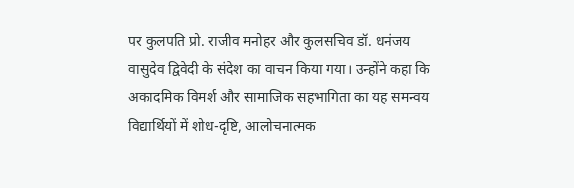पर कुलपति प्रो. राजीव मनोहर और कुलसचिव डॉ. धनंजय वासुदेव द्विवेदी के संदेश का वाचन किया गया। उन्होंने कहा कि अकादमिक विमर्श और सामाजिक सहभागिता का यह समन्वय विद्यार्थियों में शोध-दृष्टि, आलोचनात्मक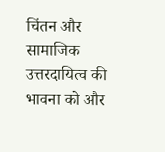चिंतन और सामाजिक उत्तरदायित्व की भावना को और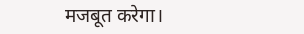मजबूत करेगा।